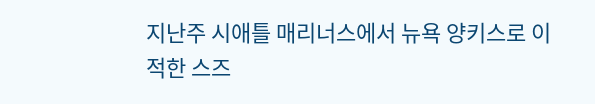지난주 시애틀 매리너스에서 뉴욕 양키스로 이적한 스즈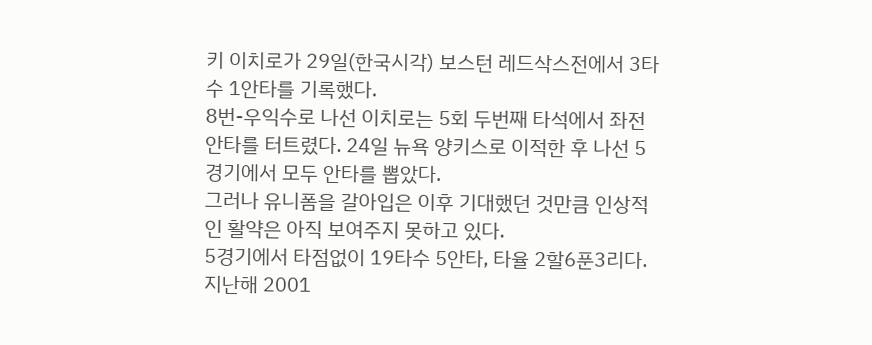키 이치로가 29일(한국시각) 보스턴 레드삭스전에서 3타수 1안타를 기록했다.
8번-우익수로 나선 이치로는 5회 두번째 타석에서 좌전안타를 터트렸다. 24일 뉴욕 양키스로 이적한 후 나선 5경기에서 모두 안타를 뽑았다.
그러나 유니폼을 갈아입은 이후 기대했던 것만큼 인상적인 활약은 아직 보여주지 못하고 있다.
5경기에서 타점없이 19타수 5안타, 타율 2할6푼3리다.
지난해 2001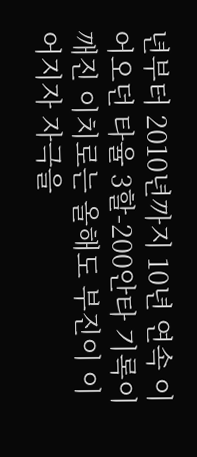년부터 2010년까지 10년 연속 이어오던 타율 3할-200안타 기록이 깨진 이치로는 올해도 부진이 이어지자 자극을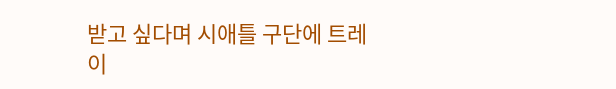받고 싶다며 시애틀 구단에 트레이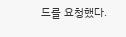드를 요청했다.